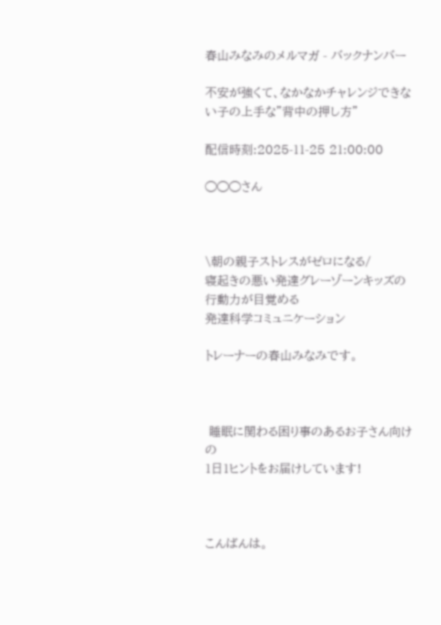春山みなみのメルマガ - バックナンバー

不安が強くて、なかなかチャレンジできない子の上手な”背中の押し方”

配信時刻:2025-11-25 21:00:00

◯◯◯さん



\朝の親子ストレスがゼロになる/
寝起きの悪い発達グレーゾーンキッズの
行動力が目覚める
発達科学コミュニケーション

トレーナーの春山みなみです。



 睡眠に関わる困り事のあるお子さん向けの
1日1ヒントをお届けしています!



こんばんは。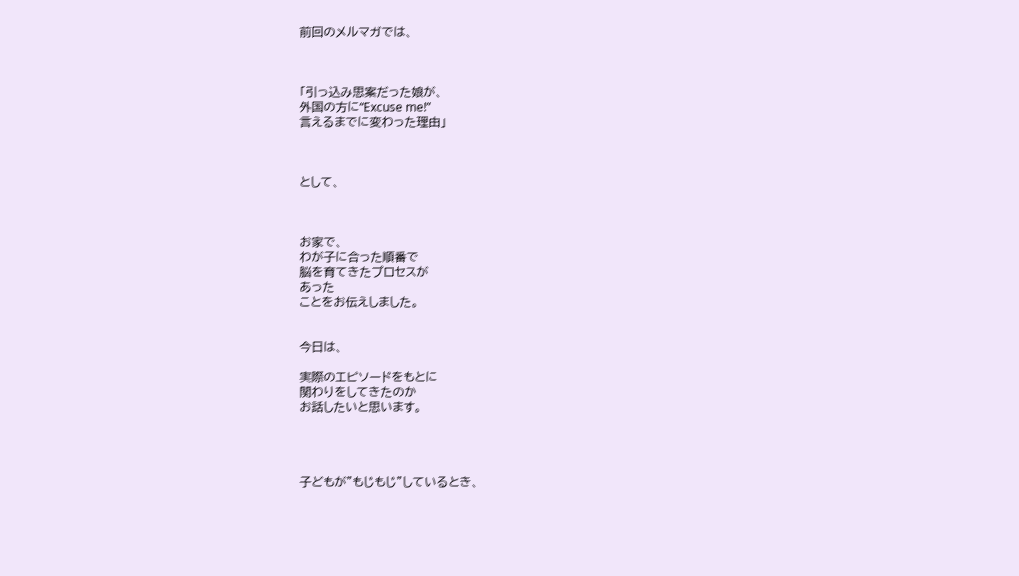前回のメルマガでは、



「引っ込み思案だった娘が、
外国の方に“Excuse me!”
言えるまでに変わった理由」



として、



お家で、
わが子に合った順番で
脳を育てきたプロセスが
あった
ことをお伝えしました。


今日は、

実際のエピソードをもとに
関わりをしてきたのか
お話したいと思います。




子どもが”もじもじ”しているとき、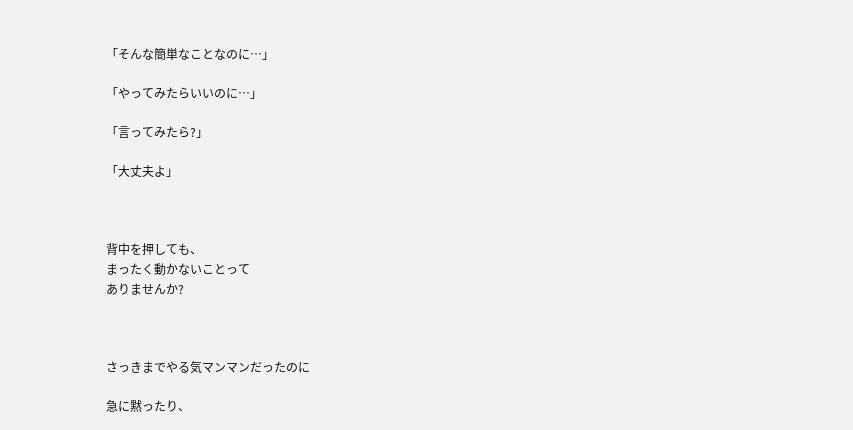「そんな簡単なことなのに…」

「やってみたらいいのに…」

「言ってみたら?」

「大丈夫よ」



背中を押しても、
まったく動かないことって
ありませんか?



さっきまでやる気マンマンだったのに

急に黙ったり、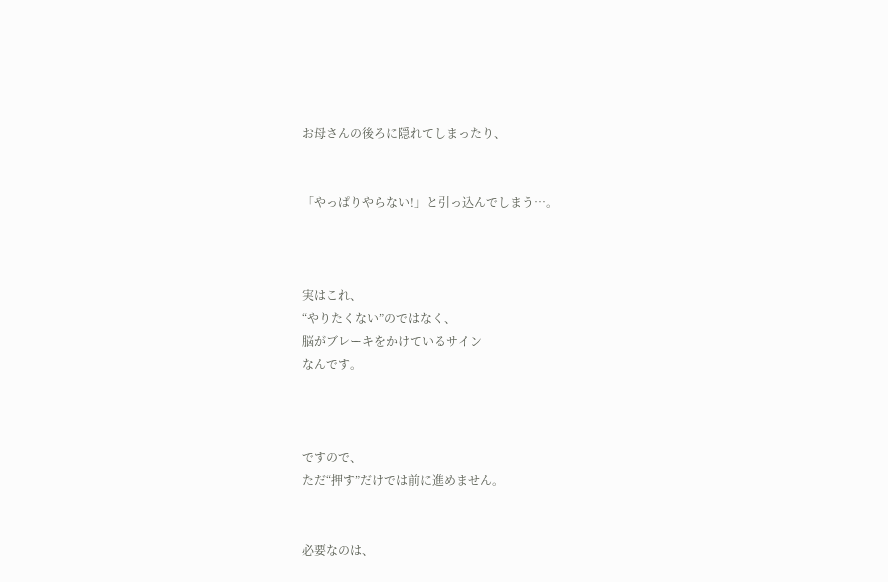お母さんの後ろに隠れてしまったり、


「やっぱりやらない!」と引っ込んでしまう…。



実はこれ、
“やりたくない”のではなく、
脳がブレーキをかけているサイン
なんです。



ですので、
ただ“押す”だけでは前に進めません。


必要なのは、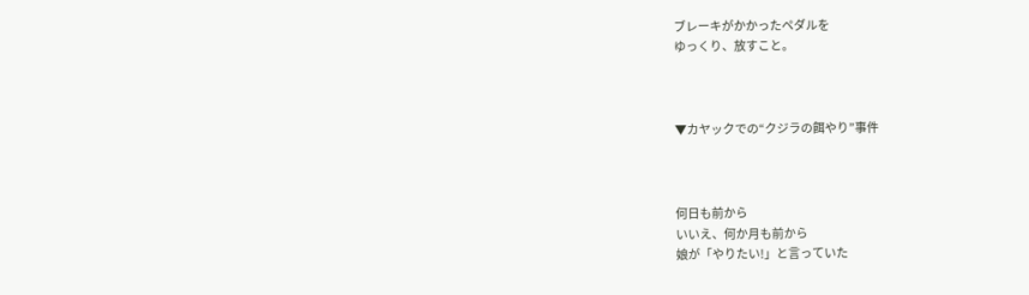ブレーキがかかったペダルを
ゆっくり、放すこと。



▼カヤックでの“クジラの餌やり”事件



何日も前から
いいえ、何か月も前から
娘が「やりたい!」と言っていた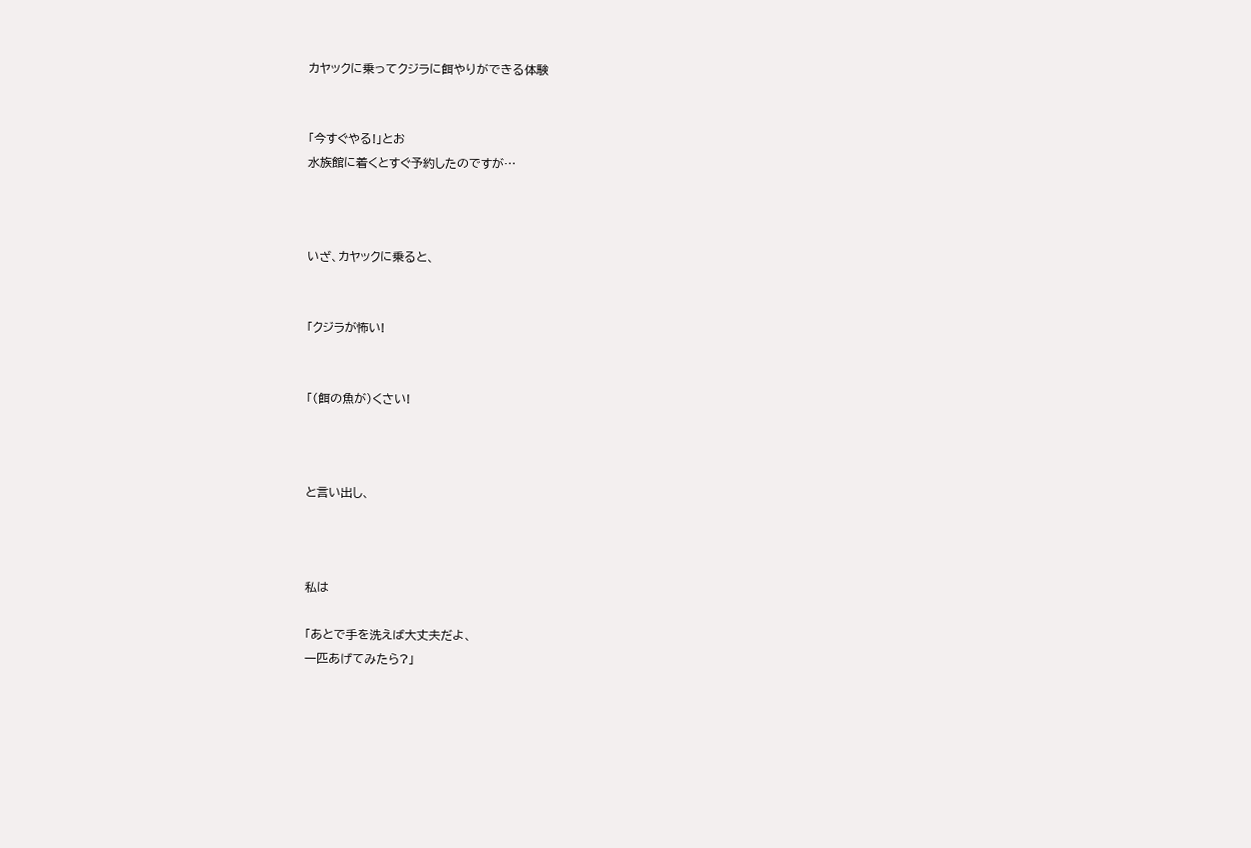カヤックに乗ってクジラに餌やりができる体験


「今すぐやる!」とお
水族館に着くとすぐ予約したのですが…



いざ、カヤックに乗ると、


「クジラが怖い!


「(餌の魚が)くさい!



と言い出し、



私は

「あとで手を洗えば大丈夫だよ、
一匹あげてみたら?」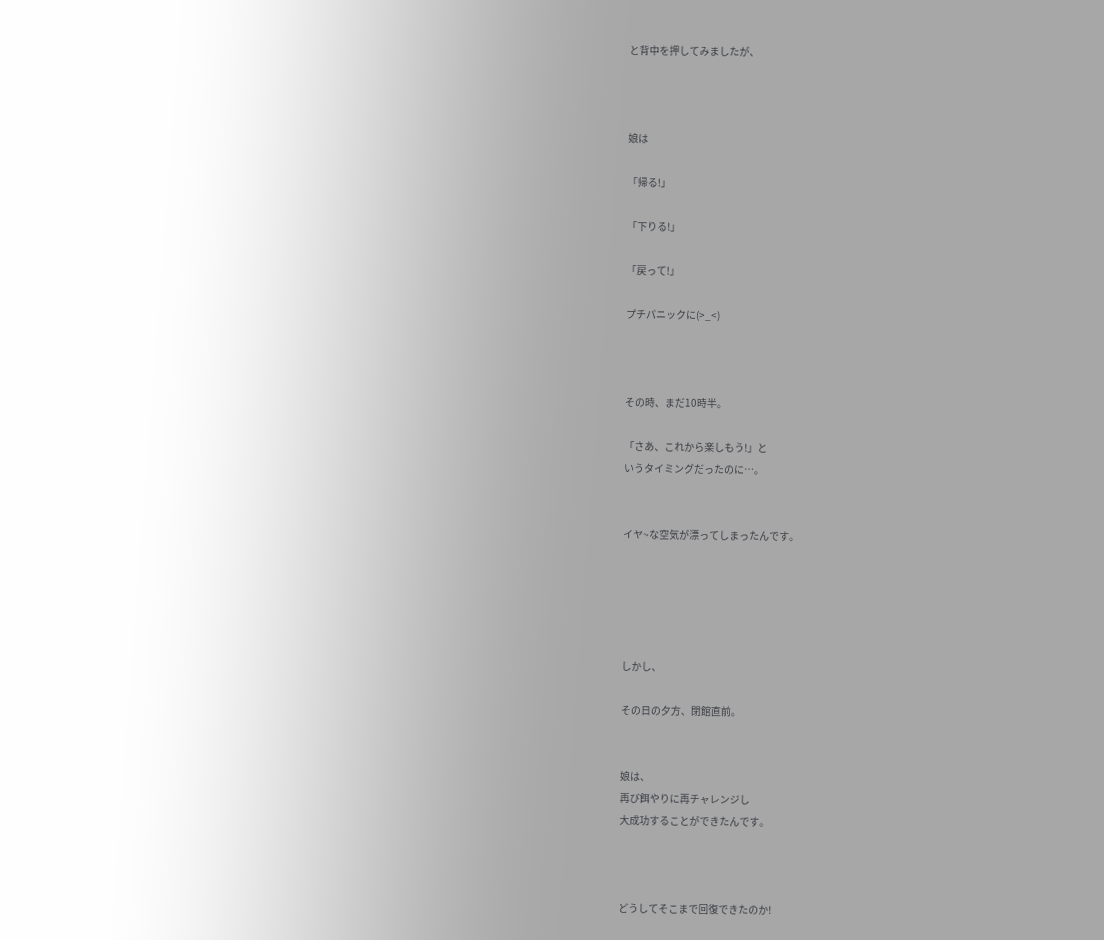と背中を押してみましたが、



娘は

「帰る!」

「下りる!」

「戻って!」

プチパニックに(>_<)



その時、まだ10時半。

「さあ、これから楽しもう!」と
いうタイミングだったのに…。


イヤ~な空気が漂ってしまったんです。





しかし、

その日の夕方、閉館直前。


娘は、
再び餌やりに再チャレンジし
大成功することができたんです。



どうしてそこまで回復できたのか!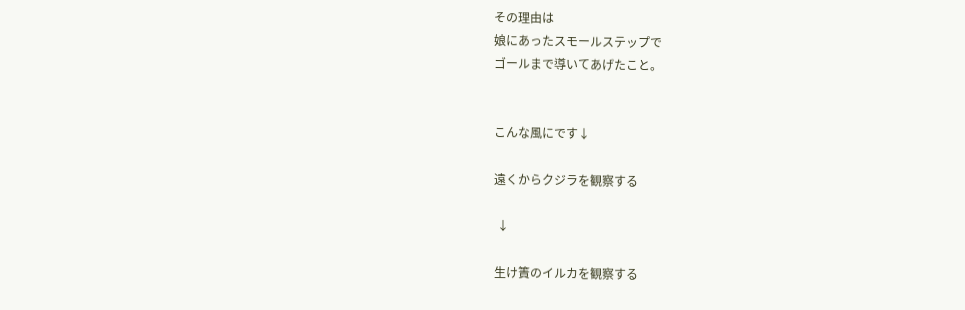その理由は
娘にあったスモールステップで
ゴールまで導いてあげたこと。


こんな風にです↓

遠くからクジラを観察する

 ↓

生け簀のイルカを観察する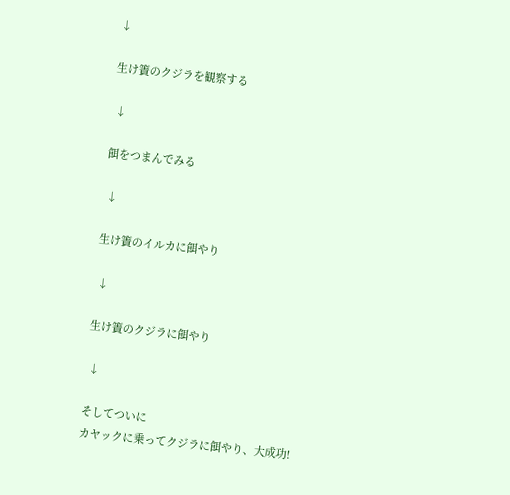↓

生け簀のクジラを観察する

 ↓

餌をつまんでみる

 ↓

生け簀のイルカに餌やり

 ↓

生け簀のクジラに餌やり

 ↓

そしてついに
カヤックに乗ってクジラに餌やり、大成功!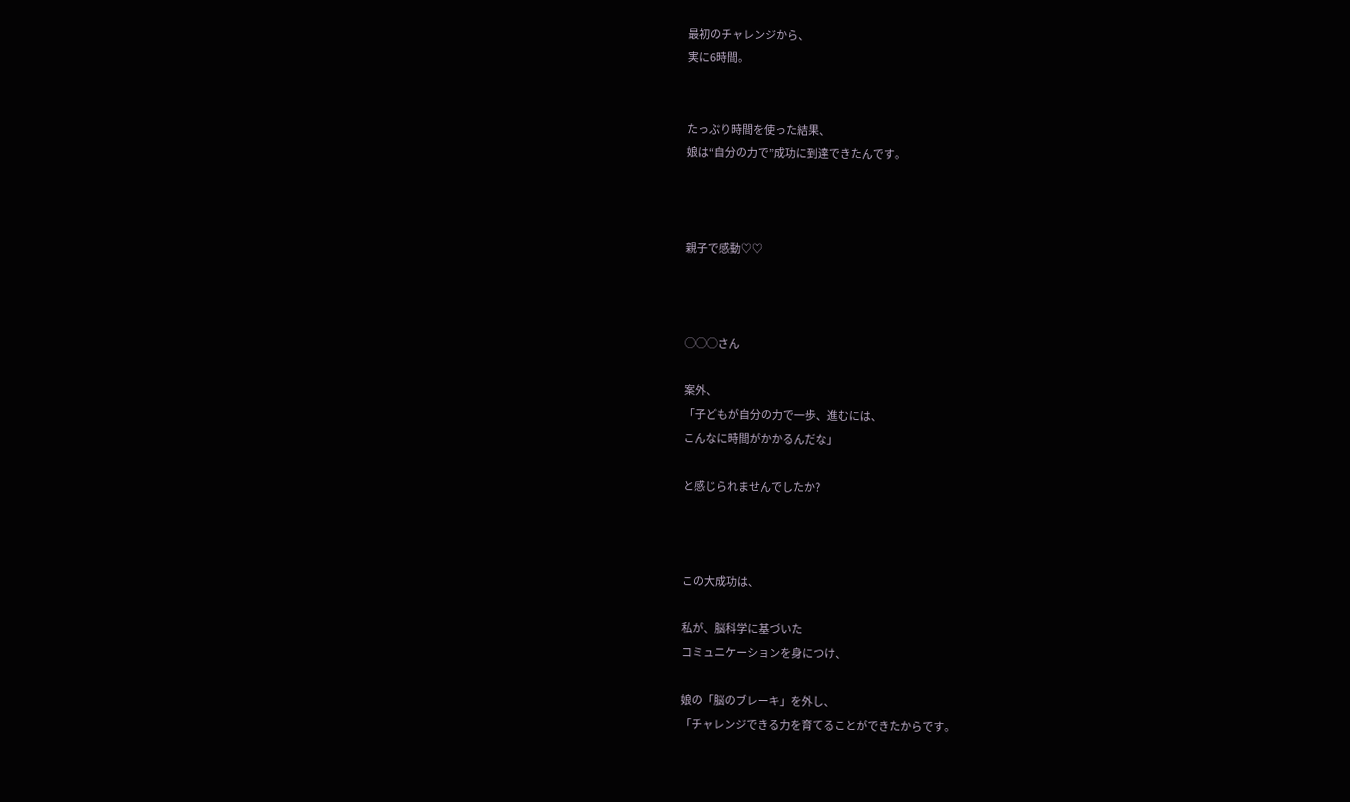最初のチャレンジから、
実に6時間。


たっぷり時間を使った結果、
娘は“自分の力で”成功に到達できたんです。



親子で感動♡♡



◯◯◯さん

案外、
「子どもが自分の力で一歩、進むには、
こんなに時間がかかるんだな」

と感じられませんでしたか?



この大成功は、

私が、脳科学に基づいた
コミュニケーションを身につけ、

娘の「脳のブレーキ」を外し、
「チャレンジできる力を育てることができたからです。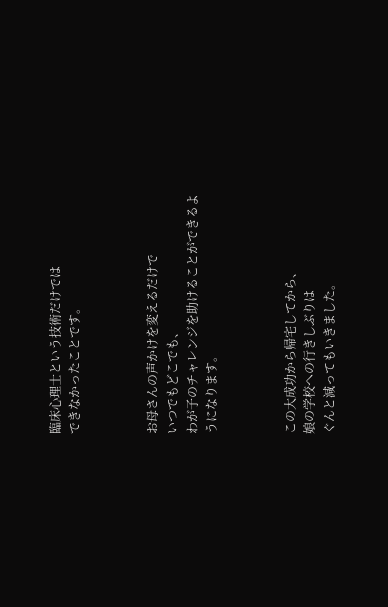臨床心理士という技術だけでは
できなかったことです。



お母さんの声かけを変えるだけで
いつでもどこでも、
わが子のチャレンジを助けることができるようになります。



この大成功から帰宅してから、
娘の学校への行きしぶりは
ぐんと減ってもいきました。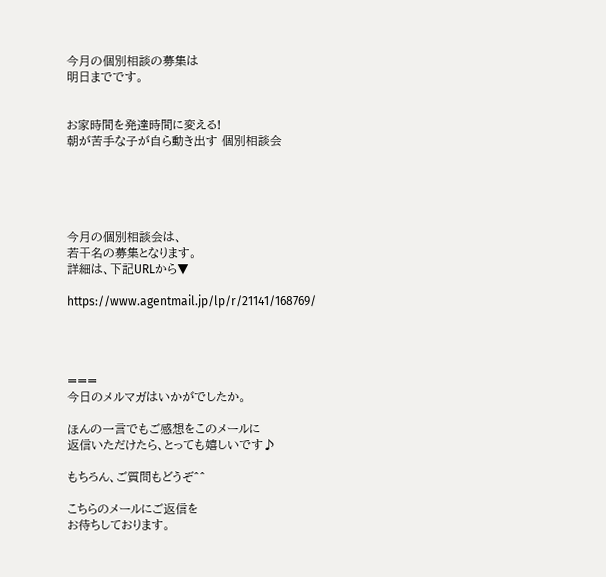今月の個別相談の募集は
明日までです。


お家時間を発達時間に変える!
朝が苦手な子が自ら動き出す 個別相談会





今月の個別相談会は、
若干名の募集となります。
詳細は、下記URLから▼

https://www.agentmail.jp/lp/r/21141/168769/




===
今日のメルマガはいかがでしたか。

ほんの一言でもご感想をこのメールに
返信いただけたら、とっても嬉しいです♪

もちろん、ご質問もどうぞ^^

こちらのメールにご返信を
お待ちしております。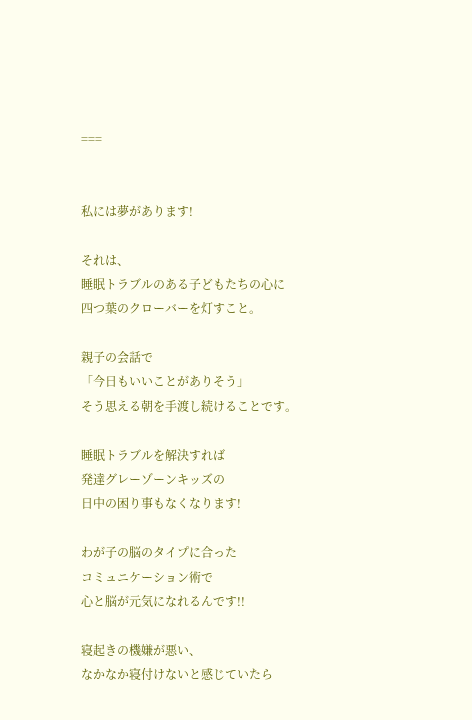===


私には夢があります!

それは、
睡眠トラブルのある子どもたちの心に
四つ葉のクローバーを灯すこと。

親子の会話で
「今日もいいことがありそう」
そう思える朝を手渡し続けることです。

睡眠トラブルを解決すれば
発達グレーゾーンキッズの
日中の困り事もなくなります!

わが子の脳のタイプに合った
コミュニケーション術で
心と脳が元気になれるんです!!

寝起きの機嫌が悪い、
なかなか寝付けないと感じていたら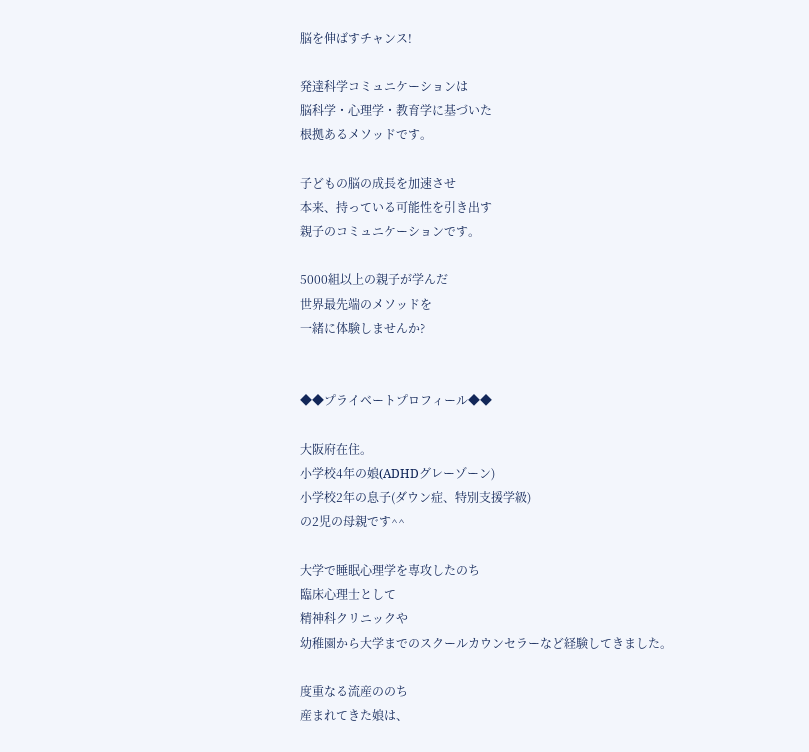脳を伸ばすチャンス!

発達科学コミュニケーションは
脳科学・心理学・教育学に基づいた
根拠あるメソッドです。

子どもの脳の成長を加速させ
本来、持っている可能性を引き出す
親子のコミュニケーションです。

5000組以上の親子が学んだ
世界最先端のメソッドを
一緒に体験しませんか?


◆◆プライベートプロフィール◆◆

大阪府在住。
小学校4年の娘(ADHDグレーゾーン)
小学校2年の息子(ダウン症、特別支援学級)
の2児の母親です^^

大学で睡眠心理学を専攻したのち
臨床心理士として
精神科クリニックや
幼稚園から大学までのスクールカウンセラーなど経験してきました。

度重なる流産ののち
産まれてきた娘は、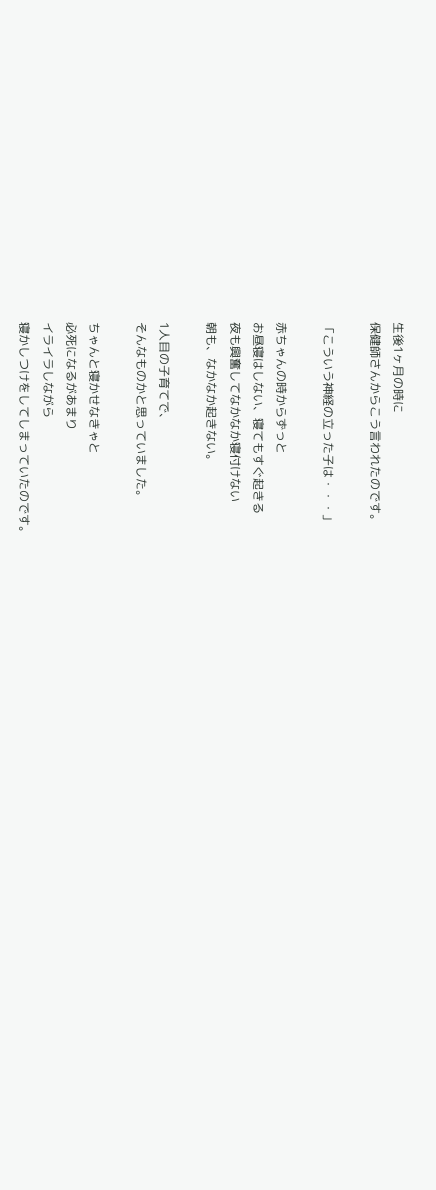生後1ヶ月の時に
保健師さんからこう言われたのです。

「こういう神経の立った子は・・・」

赤ちゃんの時からずっと
お昼寝はしない、寝てもすぐ起きる
夜も興奮してなかなか寝付けない
朝も、なかなか起きない。

1人目の子育てで、
そんなものかと思っていました。

ちゃんと寝かせなきゃと
必死になるがあまり
イライラしながら
寝かしつけをしてしまっていたのです。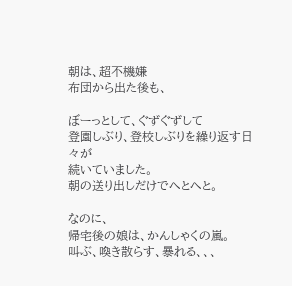朝は、超不機嫌
布団から出た後も、

ぼーっとして、ぐずぐずして
登園しぶり、登校しぶりを繰り返す日々が
続いていました。
朝の送り出しだけでへとへと。

なのに、
帰宅後の娘は、かんしゃくの嵐。
叫ぶ、喚き散らす、暴れる、、、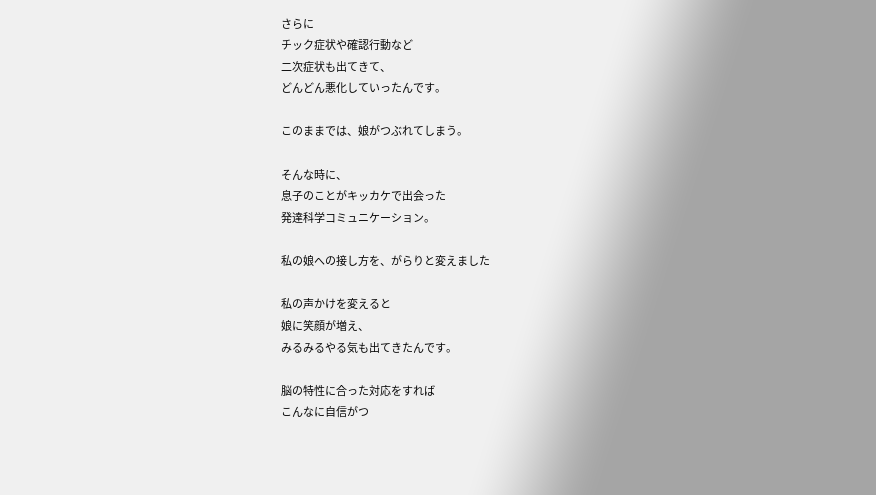さらに
チック症状や確認行動など
二次症状も出てきて、
どんどん悪化していったんです。

このままでは、娘がつぶれてしまう。

そんな時に、
息子のことがキッカケで出会った
発達科学コミュニケーション。

私の娘への接し方を、がらりと変えました

私の声かけを変えると
娘に笑顔が増え、
みるみるやる気も出てきたんです。

脳の特性に合った対応をすれば
こんなに自信がつ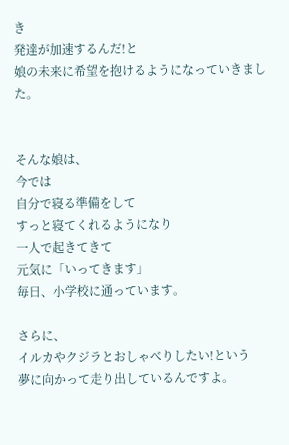き
発達が加速するんだ!と
娘の未来に希望を抱けるようになっていきました。


そんな娘は、
今では
自分で寝る準備をして
すっと寝てくれるようになり
一人で起きてきて
元気に「いってきます」
毎日、小学校に通っています。

さらに、
イルカやクジラとおしゃべりしたい!という
夢に向かって走り出しているんですよ。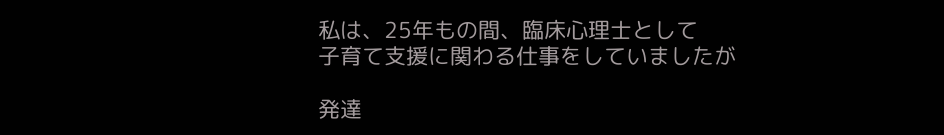私は、25年もの間、臨床心理士として
子育て支援に関わる仕事をしていましたが

発達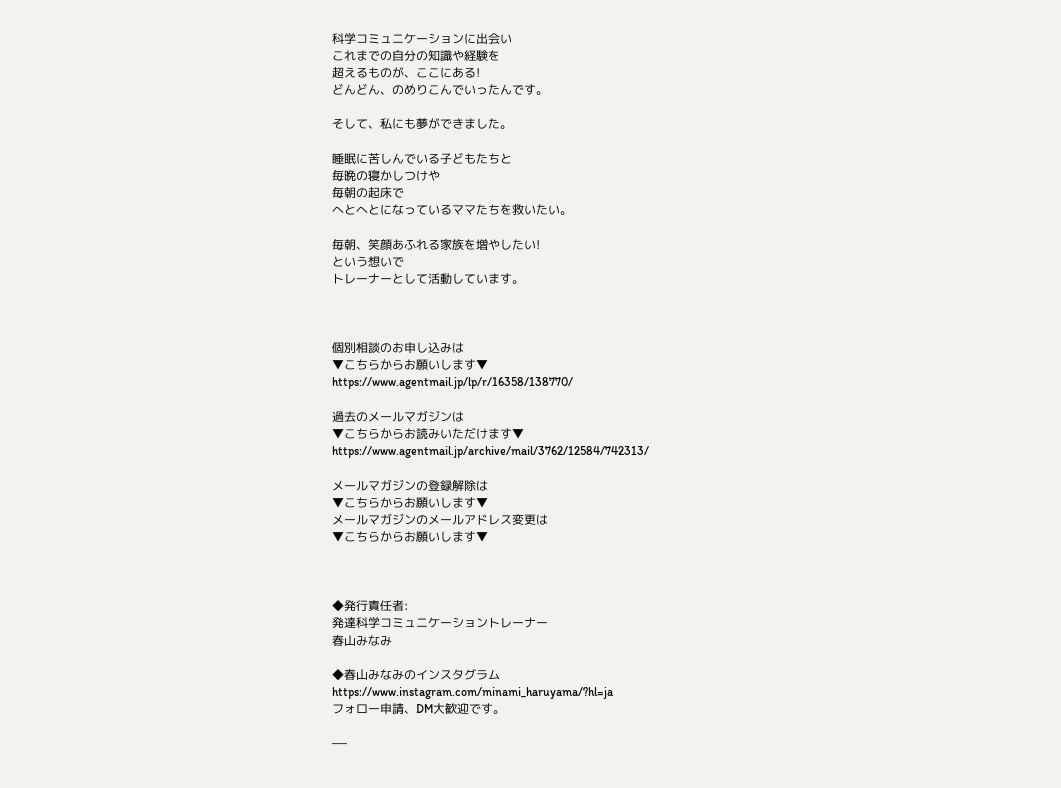科学コミュニケーションに出会い
これまでの自分の知識や経験を
超えるものが、ここにある!
どんどん、のめりこんでいったんです。

そして、私にも夢ができました。

睡眠に苦しんでいる子どもたちと
毎晩の寝かしつけや
毎朝の起床で
へとへとになっているママたちを救いたい。

毎朝、笑顔あふれる家族を増やしたい!
という想いで
トレーナーとして活動しています。



個別相談のお申し込みは
▼こちらからお願いします▼
https://www.agentmail.jp/lp/r/16358/138770/

過去のメールマガジンは
▼こちらからお読みいただけます▼
https://www.agentmail.jp/archive/mail/3762/12584/742313/

メールマガジンの登録解除は
▼こちらからお願いします▼
メールマガジンのメールアドレス変更は
▼こちらからお願いします▼



◆発行責任者:
発達科学コミュニケーショントレーナー
春山みなみ

◆春山みなみのインスタグラム
https://www.instagram.com/minami_haruyama/?hl=ja
フォロー申請、DM大歓迎です。

‐‐‐‐‐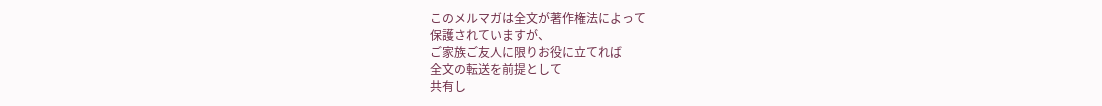このメルマガは全文が著作権法によって
保護されていますが、
ご家族ご友人に限りお役に立てれば
全文の転送を前提として
共有し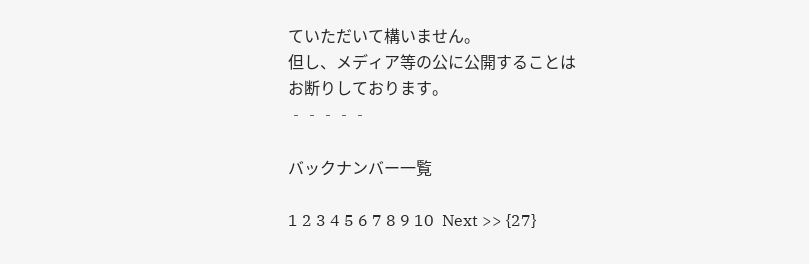ていただいて構いません。
但し、メディア等の公に公開することは
お断りしております。
‐‐‐‐‐

バックナンバー一覧

1 2 3 4 5 6 7 8 9 10  Next >> {27}